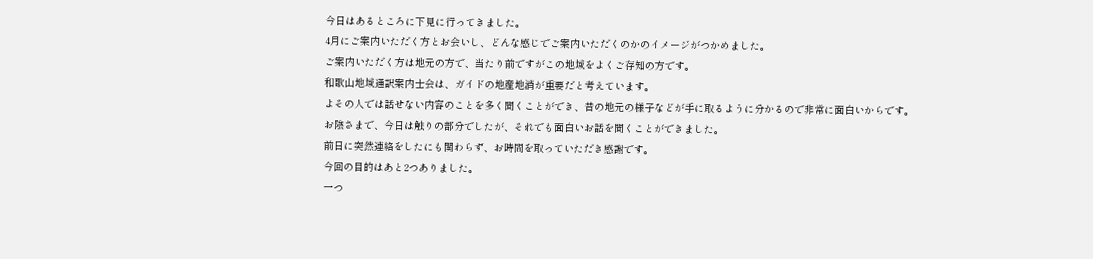今日はあるところに下見に行ってきました。
4月にご案内いただく方とお会いし、どんな感じでご案内いただくのかのイメージがつかめました。
ご案内いただく方は地元の方で、当たり前ですがこの地域をよくご存知の方です。
和歌山地域通訳案内士会は、ガイドの地産地消が重要だと考えています。
よその人では話せない内容のことを多く聞くことができ、昔の地元の様子などが手に取るように分かるので非常に面白いからです。
お陰さまで、今日は触りの部分でしたが、それでも面白いお話を聞くことができました。
前日に突然連絡をしたにも関わらず、お時間を取っていただき感謝です。
今回の目的はあと2つありました。
一つ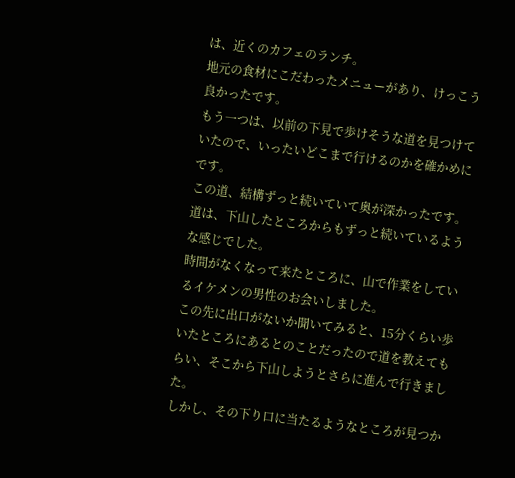は、近くのカフェのランチ。
地元の食材にこだわったメニューがあり、けっこう良かったです。
もう一つは、以前の下見で歩けそうな道を見つけていたので、いったいどこまで行けるのかを確かめにです。
この道、結構ずっと続いていて奥が深かったです。
道は、下山したところからもずっと続いているような感じでした。
時間がなくなって来たところに、山で作業をしているイケメンの男性のお会いしました。
この先に出口がないか聞いてみると、15分くらい歩いたところにあるとのことだったので道を教えてもらい、そこから下山しようとさらに進んで行きました。
しかし、その下り口に当たるようなところが見つか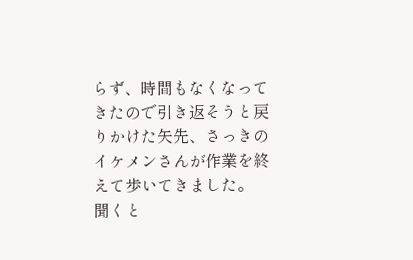らず、時間もなくなってきたので引き返そうと戻りかけた矢先、さっきのイケメンさんが作業を終えて歩いてきました。
聞くと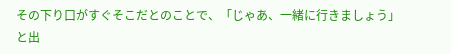その下り口がすぐそこだとのことで、「じゃあ、一緒に行きましょう」と出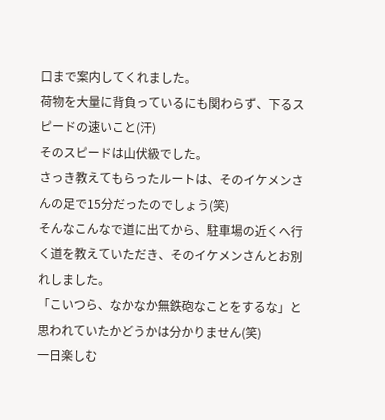口まで案内してくれました。
荷物を大量に背負っているにも関わらず、下るスピードの速いこと(汗)
そのスピードは山伏級でした。
さっき教えてもらったルートは、そのイケメンさんの足で15分だったのでしょう(笑)
そんなこんなで道に出てから、駐車場の近くへ行く道を教えていただき、そのイケメンさんとお別れしました。
「こいつら、なかなか無鉄砲なことをするな」と思われていたかどうかは分かりません(笑)
一日楽しむ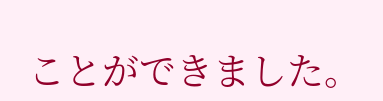ことができました。